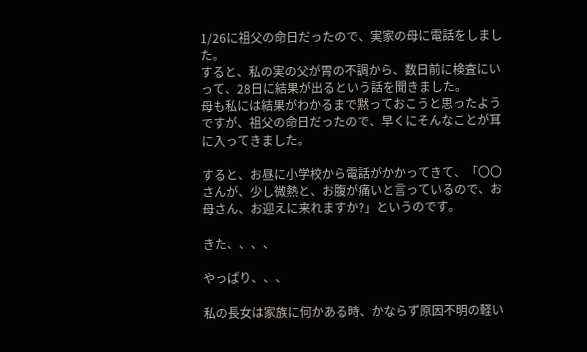1/26に祖父の命日だったので、実家の母に電話をしました。
すると、私の実の父が胃の不調から、数日前に検査にいって、28日に結果が出るという話を聞きました。
母も私には結果がわかるまで黙っておこうと思ったようですが、祖父の命日だったので、早くにそんなことが耳に入ってきました。

すると、お昼に小学校から電話がかかってきて、「〇〇さんが、少し微熱と、お腹が痛いと言っているので、お母さん、お迎えに来れますか?」というのです。

きた、、、、

やっぱり、、、

私の長女は家族に何かある時、かならず原因不明の軽い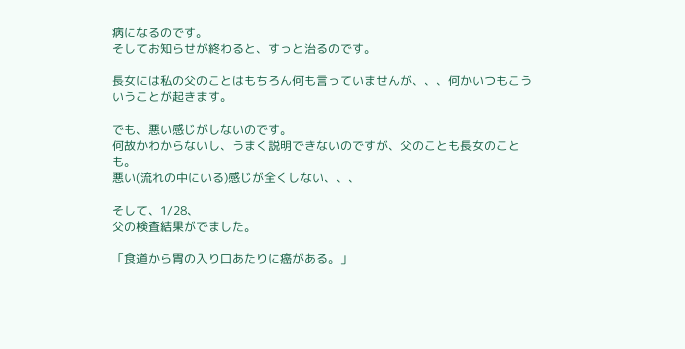病になるのです。
そしてお知らせが終わると、すっと治るのです。

長女には私の父のことはもちろん何も言っていませんが、、、何かいつもこういうことが起きます。

でも、悪い感じがしないのです。
何故かわからないし、うまく説明できないのですが、父のことも長女のことも。
悪い(流れの中にいる)感じが全くしない、、、

そして、1/28、
父の検査結果がでました。

「食道から胃の入り口あたりに癌がある。」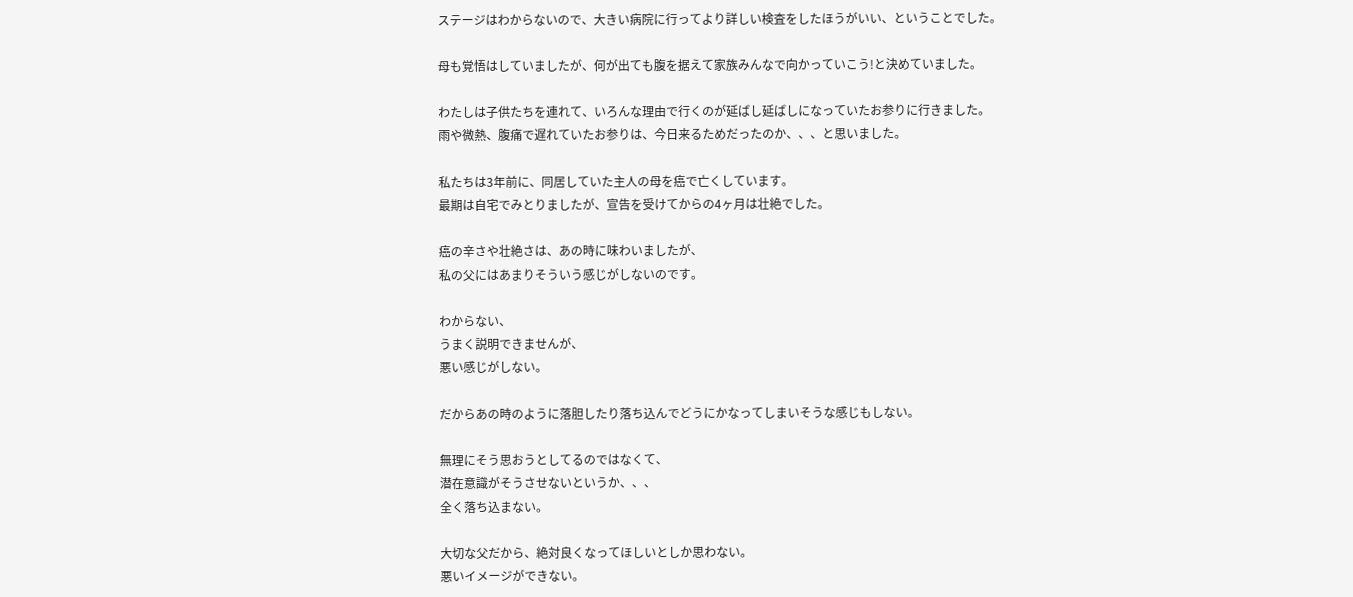ステージはわからないので、大きい病院に行ってより詳しい検査をしたほうがいい、ということでした。

母も覚悟はしていましたが、何が出ても腹を据えて家族みんなで向かっていこう!と決めていました。

わたしは子供たちを連れて、いろんな理由で行くのが延ばし延ばしになっていたお参りに行きました。
雨や微熱、腹痛で遅れていたお参りは、今日来るためだったのか、、、と思いました。

私たちは3年前に、同居していた主人の母を癌で亡くしています。
最期は自宅でみとりましたが、宣告を受けてからの4ヶ月は壮絶でした。

癌の辛さや壮絶さは、あの時に味わいましたが、
私の父にはあまりそういう感じがしないのです。

わからない、
うまく説明できませんが、
悪い感じがしない。

だからあの時のように落胆したり落ち込んでどうにかなってしまいそうな感じもしない。

無理にそう思おうとしてるのではなくて、
潜在意識がそうさせないというか、、、
全く落ち込まない。

大切な父だから、絶対良くなってほしいとしか思わない。
悪いイメージができない。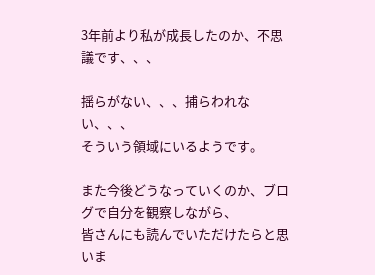3年前より私が成長したのか、不思議です、、、

揺らがない、、、捕らわれない、、、
そういう領域にいるようです。

また今後どうなっていくのか、ブログで自分を観察しながら、
皆さんにも読んでいただけたらと思いま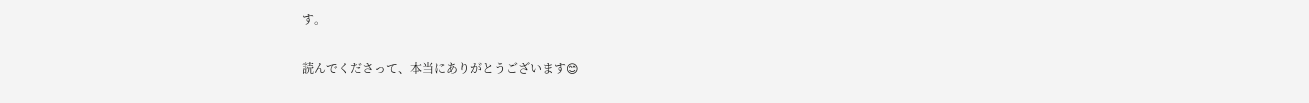す。

読んでくださって、本当にありがとうございます😊